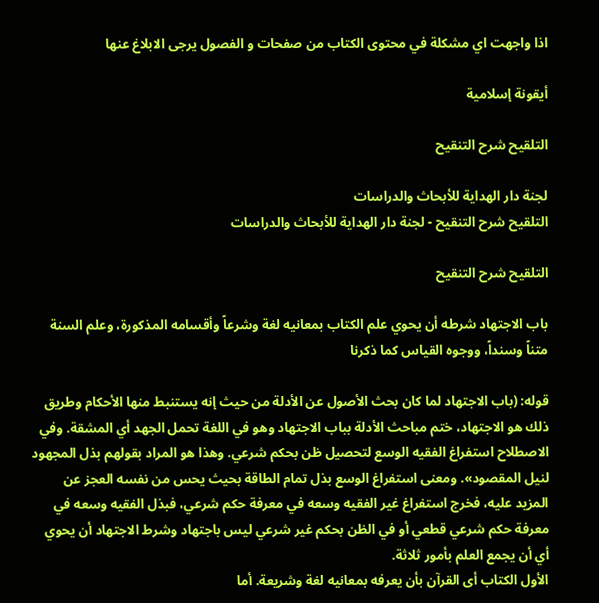اذا واجهت اي مشكلة في محتوى الكتاب من صفحات و الفصول يرجى الابلاغ عنها

أيقونة إسلامية

التلقيح شرح التنقيح

لجنة دار الهداية للأبحاث والدراسات
التلقيح شرح التنقيح - لجنة دار الهداية للأبحاث والدراسات

التلقيح شرح التنقيح

باب الاجتهاد شرطه أن يحوي علم الكتاب بمعانيه لغة وشرعاً وأقسامه المذكورة، وعلم السنة متناً وسنداً، ووجوه القياس كما ذكرنا

قوله: (باب الاجتهاد لما كان بحث الأصول عن الأدلة من حيث إنه يستنبط منها الأحكام وطريق ذلك هو الاجتهاد، ختم مباحث الأدلة بباب الاجتهاد وهو في اللغة تحمل الجهد أي المشقة. وفي الاصطلاح استفراغ الفقيه الوسع لتحصيل ظن بحكم شرعي. وهذا هو المراد بقولهم بذل المجهود لنيل المقصود». ومعنى استفراغ الوسع بذل تمام الطاقة بحيث يحس من نفسه العجز عن المزيد عليه، فخرج استفراغ غير الفقيه وسعه في معرفة حكم شرعي، فبذل الفقيه وسعه في معرفة حكم شرعي قطعي أو في الظن بحكم غير شرعي ليس باجتهاد وشرط الاجتهاد أن يحوي أي أن يجمع العلم بأمور ثلاثة.
الأول الكتاب أى القرآن بأن يعرفه بمعانيه لغة وشريعة. أما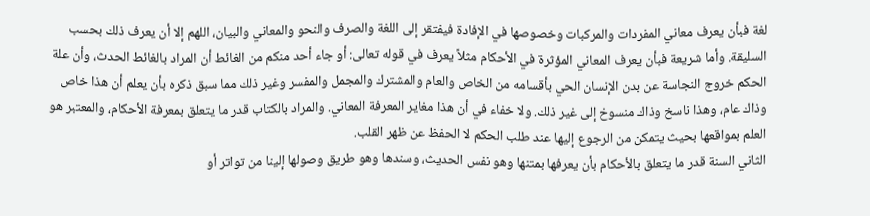لغة فبأن يعرف معاني المفردات والمركبات وخصوصها في الإفادة فيفتقر إلى اللغة والصرف والنحو والمعاني والبيان، اللهم إلا أن يعرف ذلك بحسب السليقة. وأما شريعة فبأن يعرف المعاني المؤثرة في الأحكام مثلاً يعرف في قوله تعالى: أو جاء أحد منكم من الغائط أن المراد بالغائط الحدث، وأن علة الحكم خروج النجاسة عن بدن الإنسان الحي بأقسامه من الخاص والعام والمشترك والمجمل والمفسر وغير ذلك مما سبق ذكره بأن يعلم أن هذا خاص وذاك عام، وهذا ناسخ وذاك منسوخ إلى غير ذلك. ولا خفاء في أن هذا مغاير المعرفة المعاني. والمراد بالكتاب قدر ما يتعلق بمعرفة الأحكام، والمعتبر هو العلم بمواقعها بحيث يتمكن من الرجوع إليها عند طلب الحكم لا الحفظ عن ظهر القلب.
الثاني السنة قدر ما يتعلق بالأحكام بأن يعرفها بمتنها وهو نفس الحديث، وسندها وهو طريق وصولها إلينا من تواتر أو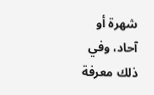شهرة أو آحاد، وفي ذلك معرفة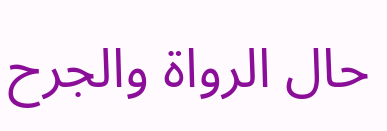حال الرواة والجرح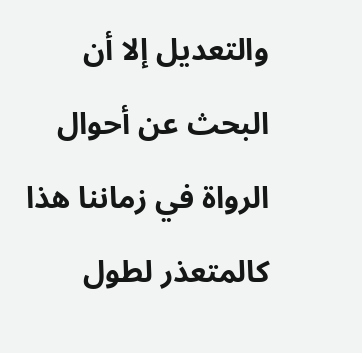والتعديل إلا أن البحث عن أحوال الرواة في زماننا هذا كالمتعذر لطول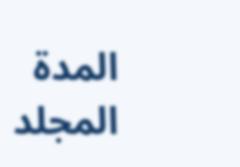المدة
المجلد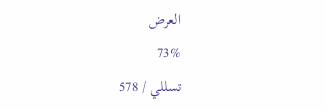العرض
73%
تسللي / 578